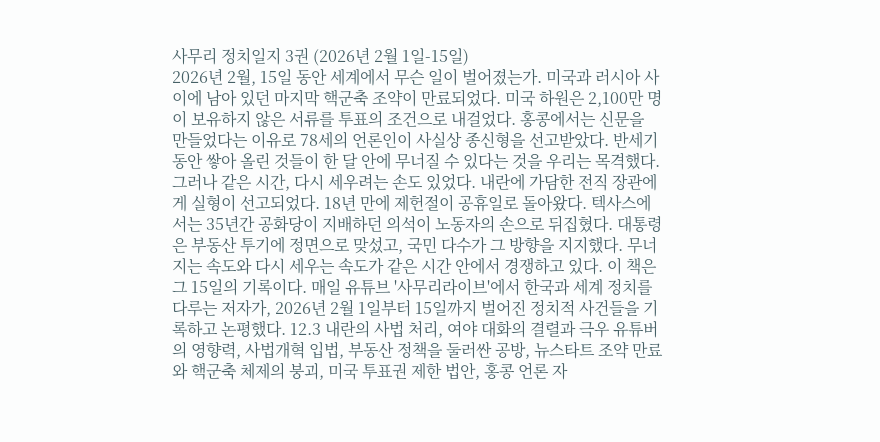사무리 정치일지 3권 (2026년 2월 1일-15일)
2026년 2월, 15일 동안 세계에서 무슨 일이 벌어졌는가. 미국과 러시아 사이에 남아 있던 마지막 핵군축 조약이 만료되었다. 미국 하원은 2,100만 명이 보유하지 않은 서류를 투표의 조건으로 내걸었다. 홍콩에서는 신문을 만들었다는 이유로 78세의 언론인이 사실상 종신형을 선고받았다. 반세기 동안 쌓아 올린 것들이 한 달 안에 무너질 수 있다는 것을 우리는 목격했다. 그러나 같은 시간, 다시 세우려는 손도 있었다. 내란에 가담한 전직 장관에게 실형이 선고되었다. 18년 만에 제헌절이 공휴일로 돌아왔다. 텍사스에서는 35년간 공화당이 지배하던 의석이 노동자의 손으로 뒤집혔다. 대통령은 부동산 투기에 정면으로 맞섰고, 국민 다수가 그 방향을 지지했다. 무너지는 속도와 다시 세우는 속도가 같은 시간 안에서 경쟁하고 있다. 이 책은 그 15일의 기록이다. 매일 유튜브 '사무리라이브'에서 한국과 세계 정치를 다루는 저자가, 2026년 2월 1일부터 15일까지 벌어진 정치적 사건들을 기록하고 논평했다. 12.3 내란의 사법 처리, 여야 대화의 결렬과 극우 유튜버의 영향력, 사법개혁 입법, 부동산 정책을 둘러싼 공방, 뉴스타트 조약 만료와 핵군축 체제의 붕괴, 미국 투표권 제한 법안, 홍콩 언론 자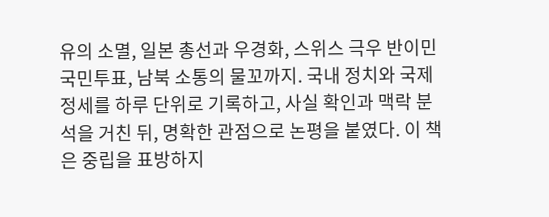유의 소멸, 일본 총선과 우경화, 스위스 극우 반이민 국민투표, 남북 소통의 물꼬까지. 국내 정치와 국제 정세를 하루 단위로 기록하고, 사실 확인과 맥락 분석을 거친 뒤, 명확한 관점으로 논평을 붙였다. 이 책은 중립을 표방하지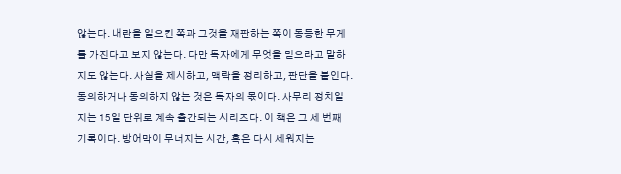않는다. 내란을 일으킨 쪽과 그것을 재판하는 쪽이 동등한 무게를 가진다고 보지 않는다. 다만 독자에게 무엇을 믿으라고 말하지도 않는다. 사실을 제시하고, 맥락을 정리하고, 판단을 붙인다. 동의하거나 동의하지 않는 것은 독자의 몫이다. 사무리 정치일지는 15일 단위로 계속 출간되는 시리즈다. 이 책은 그 세 번째 기록이다. 방어막이 무너지는 시간, 혹은 다시 세워지는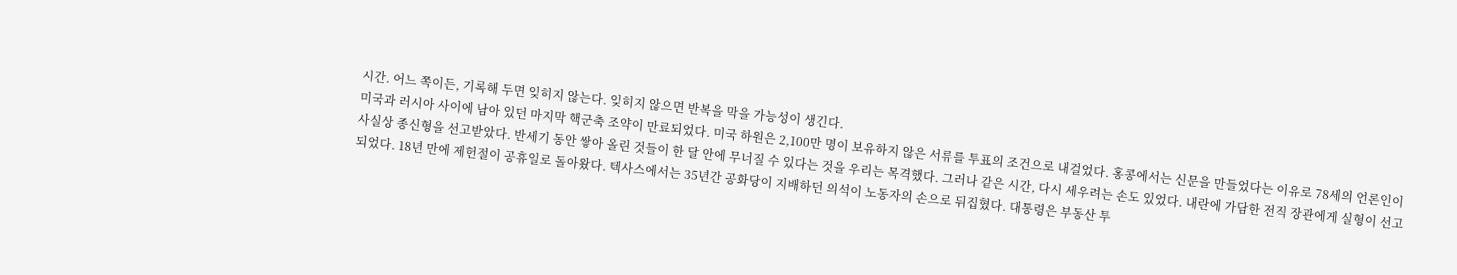시간. 어느 쪽이든, 기록해 두면 잊히지 않는다. 잊히지 않으면 반복을 막을 가능성이 생긴다.
미국과 러시아 사이에 남아 있던 마지막 핵군축 조약이 만료되었다. 미국 하원은 2,100만 명이 보유하지 않은 서류를 투표의 조건으로 내걸었다. 홍콩에서는 신문을 만들었다는 이유로 78세의 언론인이 사실상 종신형을 선고받았다. 반세기 동안 쌓아 올린 것들이 한 달 안에 무너질 수 있다는 것을 우리는 목격했다. 그러나 같은 시간, 다시 세우려는 손도 있었다. 내란에 가담한 전직 장관에게 실형이 선고되었다. 18년 만에 제헌절이 공휴일로 돌아왔다. 텍사스에서는 35년간 공화당이 지배하던 의석이 노동자의 손으로 뒤집혔다. 대통령은 부동산 투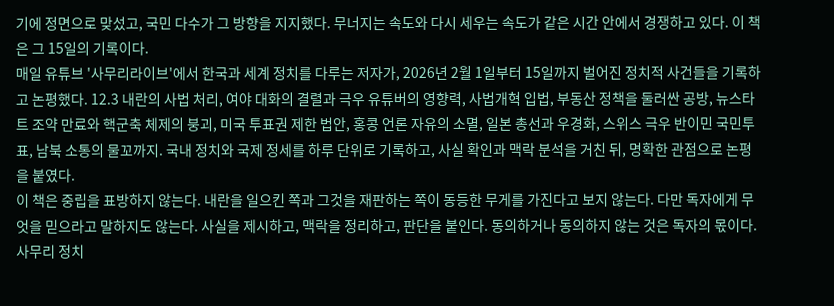기에 정면으로 맞섰고, 국민 다수가 그 방향을 지지했다. 무너지는 속도와 다시 세우는 속도가 같은 시간 안에서 경쟁하고 있다. 이 책은 그 15일의 기록이다.
매일 유튜브 '사무리라이브'에서 한국과 세계 정치를 다루는 저자가, 2026년 2월 1일부터 15일까지 벌어진 정치적 사건들을 기록하고 논평했다. 12.3 내란의 사법 처리, 여야 대화의 결렬과 극우 유튜버의 영향력, 사법개혁 입법, 부동산 정책을 둘러싼 공방, 뉴스타트 조약 만료와 핵군축 체제의 붕괴, 미국 투표권 제한 법안, 홍콩 언론 자유의 소멸, 일본 총선과 우경화, 스위스 극우 반이민 국민투표, 남북 소통의 물꼬까지. 국내 정치와 국제 정세를 하루 단위로 기록하고, 사실 확인과 맥락 분석을 거친 뒤, 명확한 관점으로 논평을 붙였다.
이 책은 중립을 표방하지 않는다. 내란을 일으킨 쪽과 그것을 재판하는 쪽이 동등한 무게를 가진다고 보지 않는다. 다만 독자에게 무엇을 믿으라고 말하지도 않는다. 사실을 제시하고, 맥락을 정리하고, 판단을 붙인다. 동의하거나 동의하지 않는 것은 독자의 몫이다.
사무리 정치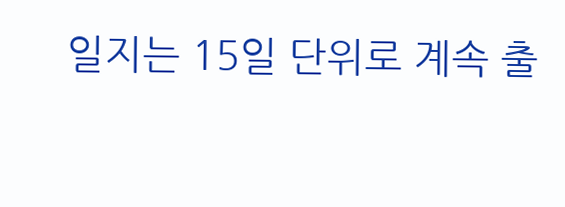일지는 15일 단위로 계속 출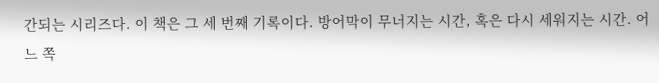간되는 시리즈다. 이 책은 그 세 번째 기록이다. 방어막이 무너지는 시간, 혹은 다시 세워지는 시간. 어느 쪽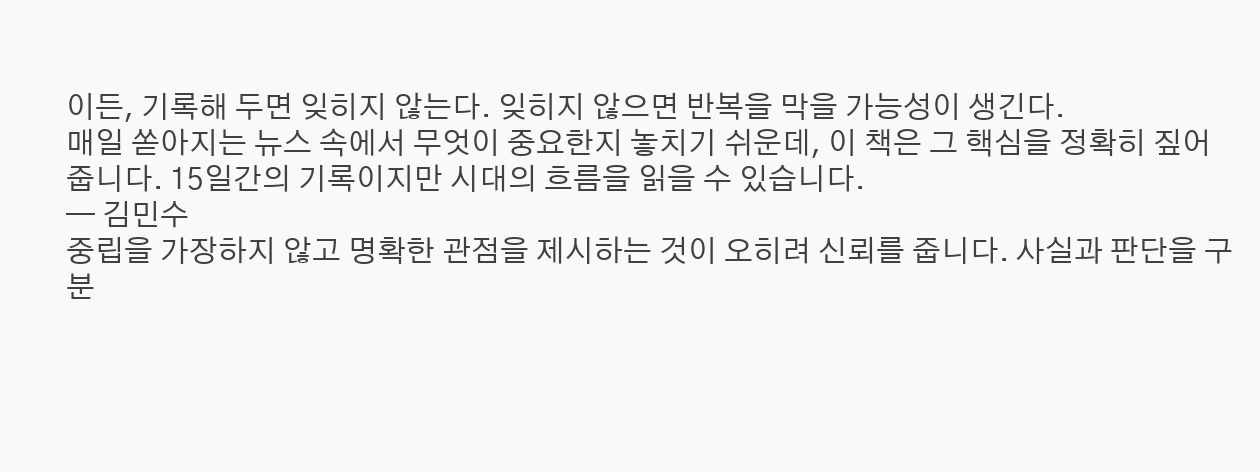이든, 기록해 두면 잊히지 않는다. 잊히지 않으면 반복을 막을 가능성이 생긴다.
매일 쏟아지는 뉴스 속에서 무엇이 중요한지 놓치기 쉬운데, 이 책은 그 핵심을 정확히 짚어줍니다. 15일간의 기록이지만 시대의 흐름을 읽을 수 있습니다.
— 김민수
중립을 가장하지 않고 명확한 관점을 제시하는 것이 오히려 신뢰를 줍니다. 사실과 판단을 구분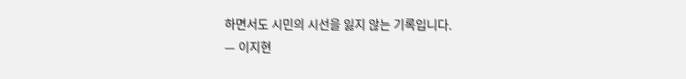하면서도 시민의 시선을 잃지 않는 기록입니다.
— 이지현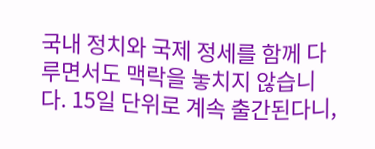국내 정치와 국제 정세를 함께 다루면서도 맥락을 놓치지 않습니다. 15일 단위로 계속 출간된다니,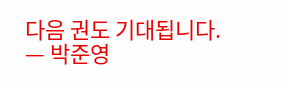다음 권도 기대됩니다.
— 박준영